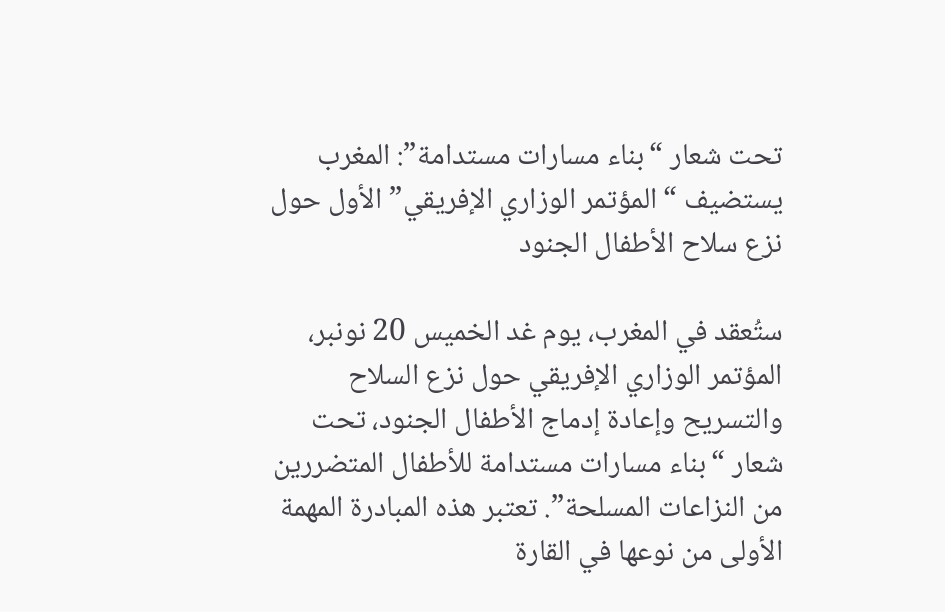تحت شعار “بناء مسارات مستدامة”: المغرب يستضيف “المؤتمر الوزاري الإفريقي” الأول حول نزع سلاح الأطفال الجنود

ستُعقد في المغرب، يوم غد الخميس 20 نونبر، المؤتمر الوزاري الإفريقي حول نزع السلاح والتسريح وإعادة إدماج الأطفال الجنود، تحت شعار “بناء مسارات مستدامة للأطفال المتضررين من النزاعات المسلحة”. تعتبر هذه المبادرة المهمة الأولى من نوعها في القارة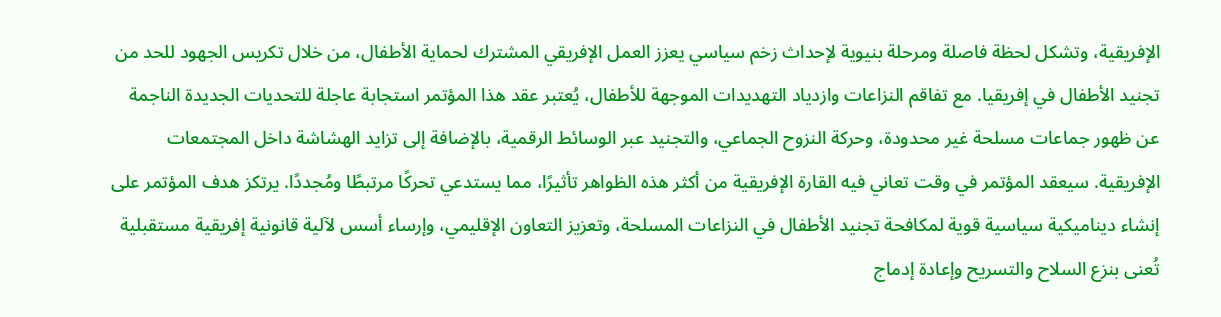الإفريقية، وتشكل لحظة فاصلة ومرحلة بنيوية لإحداث زخم سياسي يعزز العمل الإفريقي المشترك لحماية الأطفال، من خلال تكريس الجهود للحد من تجنيد الأطفال في إفريقيا. مع تفاقم النزاعات وازدياد التهديدات الموجهة للأطفال، يُعتبر عقد هذا المؤتمر استجابة عاجلة للتحديات الجديدة الناجمة عن ظهور جماعات مسلحة غير محدودة، وحركة النزوح الجماعي، والتجنيد عبر الوسائط الرقمية، بالإضافة إلى تزايد الهشاشة داخل المجتمعات الإفريقية. سيعقد المؤتمر في وقت تعاني فيه القارة الإفريقية من أكثر هذه الظواهر تأثيرًا، مما يستدعي تحركًا مرتبطًا ومُجددًا. يرتكز هدف المؤتمر على إنشاء ديناميكية سياسية قوية لمكافحة تجنيد الأطفال في النزاعات المسلحة، وتعزيز التعاون الإقليمي، وإرساء أسس لآلية قانونية إفريقية مستقبلية تُعنى بنزع السلاح والتسريح وإعادة إدماج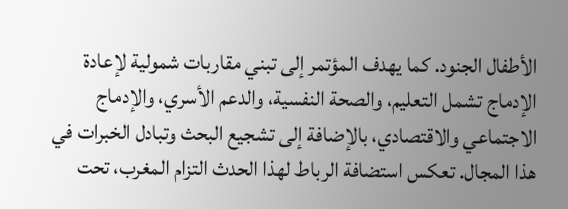الأطفال الجنود. كما يهدف المؤتمر إلى تبني مقاربات شمولية لإعادة الإدماج تشمل التعليم، والصحة النفسية، والدعم الأسري، والإدماج الاجتماعي والاقتصادي، بالإضافة إلى تشجيع البحث وتبادل الخبرات في هذا المجال. تعكس استضافة الرباط لهذا الحدث التزام المغرب، تحت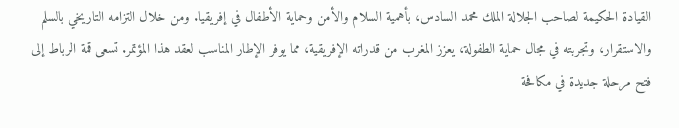القيادة الحكيمة لصاحب الجلالة الملك محمد السادس، بأهمية السلام والأمن وحماية الأطفال في إفريقيا. ومن خلال التزامه التاريخي بالسلم والاستقرار، وتجربته في مجال حماية الطفولة، يعزز المغرب من قدراته الإفريقية، مما يوفر الإطار المناسب لعقد هذا المؤتمر. تسعى قمة الرباط إلى فتح مرحلة جديدة في مكافحة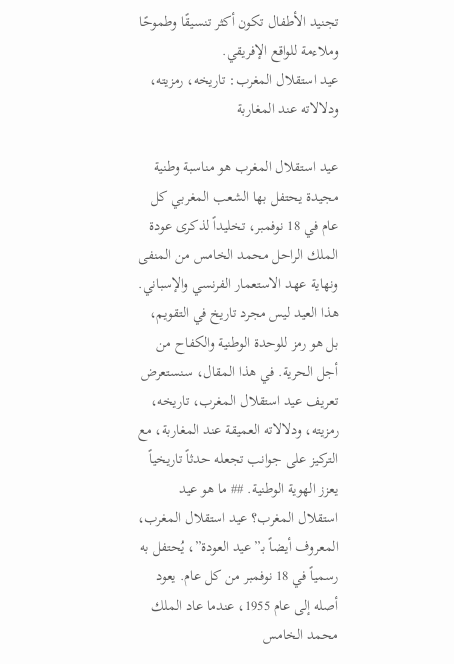تجنيد الأطفال تكون أكثر تنسيقًا وطموحًا وملاءمة للواقع الإفريقي.
عيد استقلال المغرب: تاريخه، رمزيته، ودلالاته عند المغاربة

عيد استقلال المغرب هو مناسبة وطنية مجيدة يحتفل بها الشعب المغربي كل عام في 18 نوفمبر، تخليداً لذكرى عودة الملك الراحل محمد الخامس من المنفى ونهاية عهد الاستعمار الفرنسي والإسباني. هذا العيد ليس مجرد تاريخ في التقويم، بل هو رمز للوحدة الوطنية والكفاح من أجل الحرية. في هذا المقال، سنستعرض تعريف عيد استقلال المغرب، تاريخه، رمزيته، ودلالاته العميقة عند المغاربة، مع التركيز على جوانب تجعله حدثاً تاريخياً يعزز الهوية الوطنية. ## ما هو عيد استقلال المغرب؟ عيد استقلال المغرب، المعروف أيضاً بـ”عيد العودة”، يُحتفل به رسمياً في 18 نوفمبر من كل عام. يعود أصله إلى عام 1955، عندما عاد الملك محمد الخامس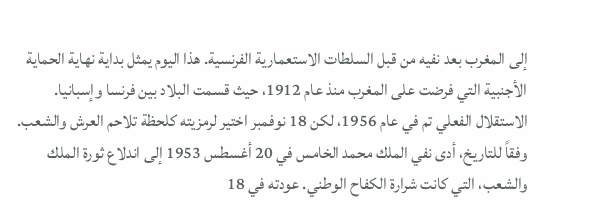إلى المغرب بعد نفيه من قبل السلطات الاستعمارية الفرنسية. هذا اليوم يمثل بداية نهاية الحماية الأجنبية التي فرضت على المغرب منذ عام 1912، حيث قسمت البلاد بين فرنسا وإسبانيا. الاستقلال الفعلي تم في عام 1956، لكن 18 نوفمبر اختير لرمزيته كلحظة تلاحم العرش والشعب. وفقاً للتاريخ، أدى نفي الملك محمد الخامس في 20 أغسطس 1953 إلى اندلاع ثورة الملك والشعب، التي كانت شرارة الكفاح الوطني. عودته في 18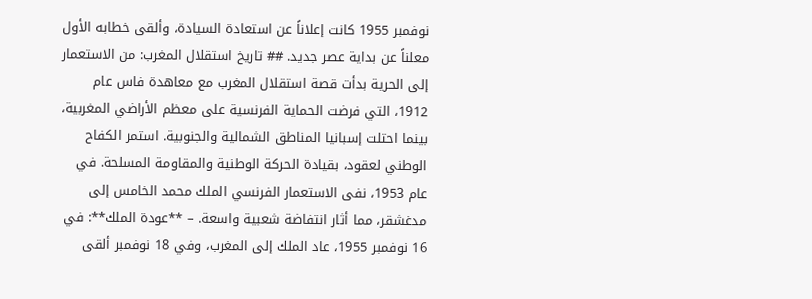نوفمبر 1955 كانت إعلاناً عن استعادة السيادة، وألقى خطابه الأول معلناً عن بداية عصر جديد. ## تاريخ استقلال المغرب: من الاستعمار إلى الحرية بدأت قصة استقلال المغرب مع معاهدة فاس عام 1912، التي فرضت الحماية الفرنسية على معظم الأراضي المغربية، بينما احتلت إسبانيا المناطق الشمالية والجنوبية. استمر الكفاح الوطني لعقود، بقيادة الحركة الوطنية والمقاومة المسلحة. في عام 1953، نفى الاستعمار الفرنسي الملك محمد الخامس إلى مدغشقر، مما أثار انتفاضة شعبية واسعة. – **عودة الملك**: في 16 نوفمبر 1955، عاد الملك إلى المغرب، وفي 18 نوفمبر ألقى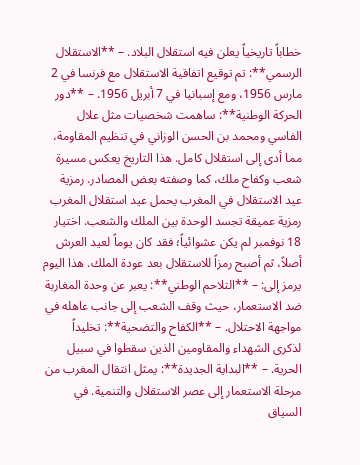خطاباً تاريخياً يعلن فيه استقلال البلاد. – **الاستقلال الرسمي**: تم توقيع اتفاقية الاستقلال مع فرنسا في 2 مارس 1956، ومع إسبانيا في 7 أبريل 1956. – **دور الحركة الوطنية**: ساهمت شخصيات مثل علال الفاسي ومحمد بن الحسن الوزاني في تنظيم المقاومة، مما أدى إلى استقلال كامل. هذا التاريخ يعكس مسيرة شعب وكفاح ملك، كما وصفته بعض المصادر. رمزية عيد الاستقلال في المغرب يحمل عيد استقلال المغرب رمزية عميقة تجسد الوحدة بين الملك والشعب. اختيار 18 نوفمبر لم يكن عشوائياً؛ فقد كان يوماً لعيد العرش أصلاً، ثم أصبح رمزاً للاستقلال بعد عودة الملك. هذا اليوم يرمز إلى: – **التلاحم الوطني**: يعبر عن وحدة المغاربة ضد الاستعمار، حيث وقف الشعب إلى جانب عاهله في مواجهة الاحتلال. – **الكفاح والتضحية**: تخليداً لذكرى الشهداء والمقاومين الذين سقطوا في سبيل الحرية. – **البداية الجديدة**: يمثل انتقال المغرب من مرحلة الاستعمار إلى عصر الاستقلال والتنمية. في السياق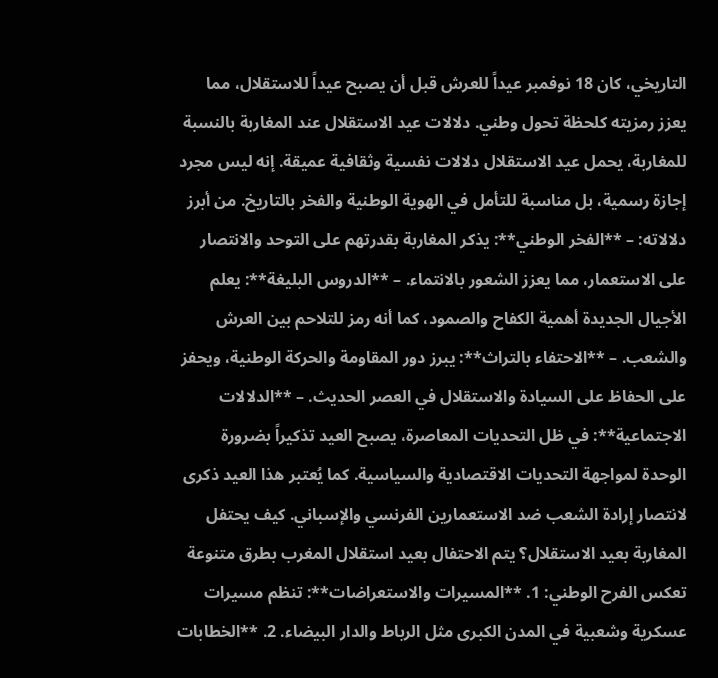التاريخي، كان 18 نوفمبر عيداً للعرش قبل أن يصبح عيداً للاستقلال، مما يعزز رمزيته كلحظة تحول وطني. دلالات عيد الاستقلال عند المغاربة بالنسبة للمغاربة، يحمل عيد الاستقلال دلالات نفسية وثقافية عميقة. إنه ليس مجرد إجازة رسمية، بل مناسبة للتأمل في الهوية الوطنية والفخر بالتاريخ. من أبرز دلالاته: – **الفخر الوطني**: يذكر المغاربة بقدرتهم على التوحد والانتصار على الاستعمار، مما يعزز الشعور بالانتماء. – **الدروس البليغة**: يعلم الأجيال الجديدة أهمية الكفاح والصمود، كما أنه رمز للتلاحم بين العرش والشعب. – **الاحتفاء بالتراث**: يبرز دور المقاومة والحركة الوطنية، ويحفز على الحفاظ على السيادة والاستقلال في العصر الحديث. – **الدلالات الاجتماعية**: في ظل التحديات المعاصرة، يصبح العيد تذكيراً بضرورة الوحدة لمواجهة التحديات الاقتصادية والسياسية. كما يُعتبر هذا العيد ذكرى لانتصار إرادة الشعب ضد الاستعمارين الفرنسي والإسباني. كيف يحتفل المغاربة بعيد الاستقلال؟ يتم الاحتفال بعيد استقلال المغرب بطرق متنوعة تعكس الفرح الوطني: 1. **المسيرات والاستعراضات**: تنظم مسيرات عسكرية وشعبية في المدن الكبرى مثل الرباط والدار البيضاء. 2. **الخطابات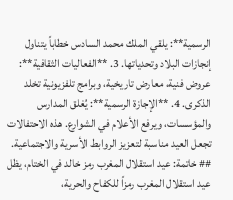الرسمية**: يلقي الملك محمد السادس خطاباً يتناول إنجازات البلاد وتحدياتها. 3. **الفعاليات الثقافية**: عروض فنية، معارض تاريخية، وبرامج تلفزيونية تخلد الذكرى. 4. **الإجازة الرسمية**: يُغلق المدارس والمؤسسات، ويرفع الأعلام في الشوارع. هذه الاحتفالات تجعل العيد مناسبة لتعزيز الروابط الأسرية والاجتماعية. ## خاتمة: عيد استقلال المغرب رمز خالد في الختام، يظل عيد استقلال المغرب رمزاً للكفاح والحرية،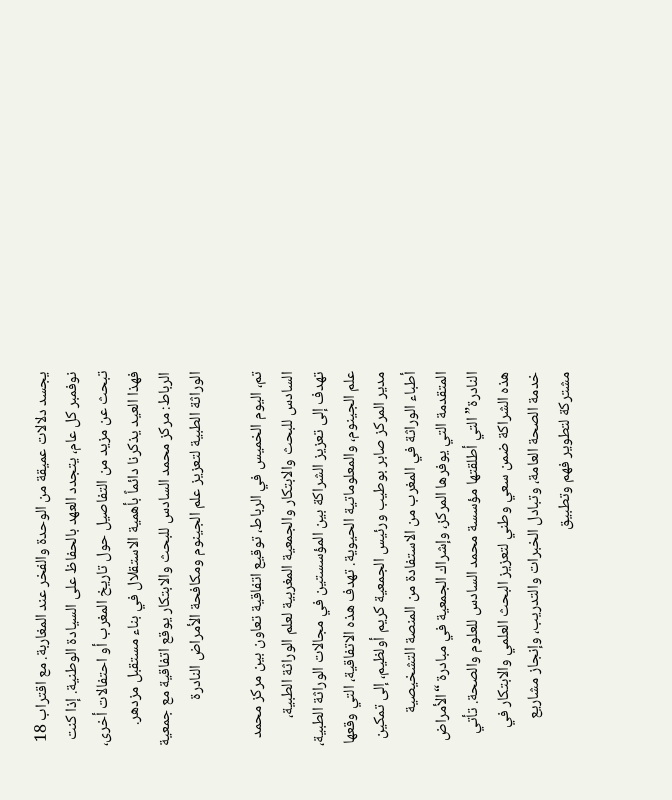يجسد دلالات عميقة من الوحدة والفخر عند المغاربة. مع اقتراب 18 نوفمبر كل عام، يتجدد العهد بالحفاظ على السيادة الوطنية. إذا كنت تبحث عن مزيد من التفاصيل حول تاريخ المغرب أو احتفالات أخرى، فهذا العيد يذكرنا دائماً بأهمية الاستقلال في بناء مستقبل مزدهر.
الرباط: مركز محمد السادس للبحث والابتكار يوقع اتفاقية مع جمعية الوراثة الطبية لتعزيز علم الجينوم ومكافحة الأمراض النادرة

تم، اليوم الخميس في الرباط، توقيع اتفاقية تعاون بين مركز محمد السادس للبحث والابتكار والجمعية المغربية لعلم الوراثة الطبية، تهدف إلى تعزيز الشراكة بين المؤسستين في مجالات الوراثة الطبية، علم الجينوم، والمعلوماتية الحيوية. تهدف هذه الاتفاقية، التي وقعها مدير المركز صابر بوطيب ورئيس الجمعية كريم أولظيم، إلى تمكين أطباء الوراثة في المغرب من الاستفادة من المنصة التشخيصية المتقدمة التي يوفرها المركز، وإشراك الجمعية في مبادرة “الأمراض النادرة” التي أطلقتها مؤسسة محمد السادس للعلوم والصحة. تأتي هذه الشراكة ضمن سعي وطني لتعزيز البحث العلمي والابتكار في خدمة الصحة العامة، وتبادل الخبرات والتدريب، وإنجاز مشاريع مشتركة لتطوير فهم وتطبيق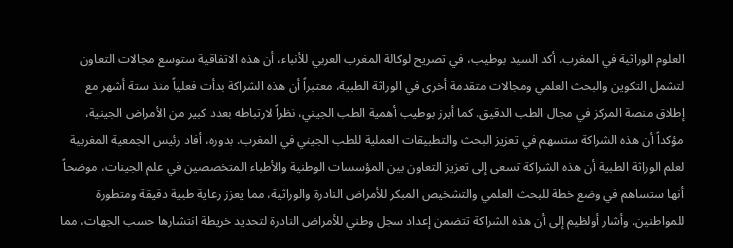العلوم الوراثية في المغرب. أكد السيد بوطيب، في تصريح لوكالة المغرب العربي للأنباء، أن هذه الاتفاقية ستوسع مجالات التعاون لتشمل التكوين والبحث العلمي ومجالات متقدمة أخرى في الوراثة الطبية، معتبراً أن هذه الشراكة بدأت فعلياً منذ ستة أشهر مع إطلاق منصة المركز في مجال الطب الدقيق. كما أبرز بوطيب أهمية الطب الجيني، نظراً لارتباطه بعدد كبير من الأمراض الجينية، مؤكداً أن هذه الشراكة ستسهم في تعزيز البحث والتطبيقات العملية للطب الجيني في المغرب. بدوره، أفاد رئيس الجمعية المغربية لعلم الوراثة الطبية أن هذه الشراكة تسعى إلى تعزيز التعاون بين المؤسسات الوطنية والأطباء المتخصصين في علم الجينات، موضحاً أنها ستساهم في وضع خطة للبحث العلمي والتشخيص المبكر للأمراض النادرة والوراثية، مما يعزز رعاية طبية دقيقة ومتطورة للمواطنين. وأشار أولظيم إلى أن هذه الشراكة تتضمن إعداد سجل وطني للأمراض النادرة لتحديد خريطة انتشارها حسب الجهات، مما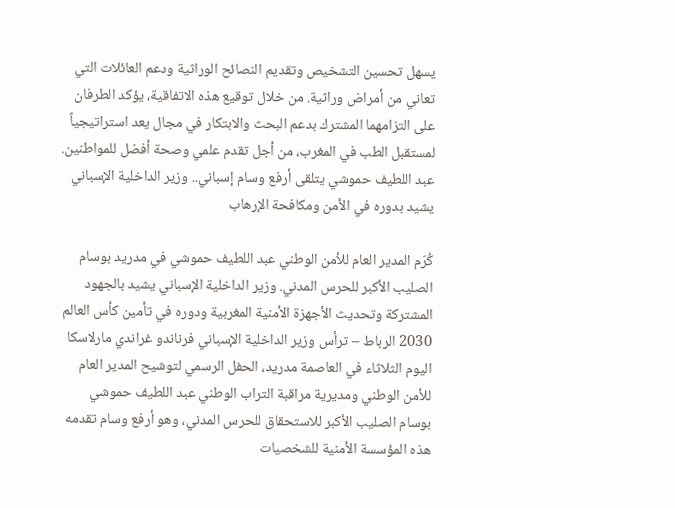يسهل تحسين التشخيص وتقديم النصائح الوراثية ودعم العائلات التي تعاني من أمراض وراثية. من خلال توقيع هذه الاتفاقية، يؤكد الطرفان على التزامهما المشترك بدعم البحث والابتكار في مجال يعد استراتيجياً لمستقبل الطب في المغرب، من أجل تقدم علمي وصحة أفضل للمواطنين.
عبد اللطيف حموشي يتلقى أرفع وسام إسباني.. وزير الداخلية الإسباني يشيد بدوره في الأمن ومكافحة الإرهاب

كُرّم المدير العام للأمن الوطني عبد اللطيف حموشي في مدريد بوسام الصليب الأكبر للحرس المدني. وزير الداخلية الإسباني يشيد بالجهود المشتركة وتحديث الأجهزة الأمنية المغربية ودوره في تأمين كأس العالم 2030 الرباط – ترأس وزير الداخلية الإسباني فرناندو غراندي مارلاسكا اليوم الثلاثاء في العاصمة مدريد، الحفل الرسمي لتوشيح المدير العام للأمن الوطني ومديرية مراقبة التراب الوطني عبد اللطيف حموشي بوسام الصليب الأكبر للاستحقاق للحرس المدني، وهو أرفع وسام تقدمه هذه المؤسسة الأمنية للشخصيات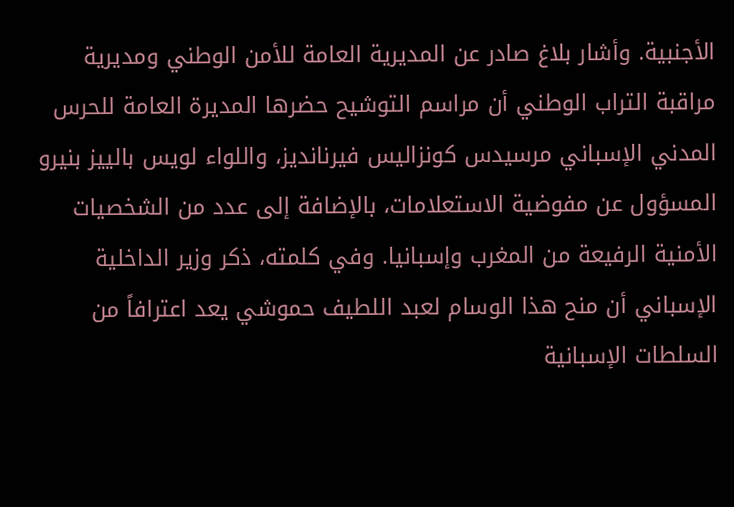الأجنبية. وأشار بلاغ صادر عن المديرية العامة للأمن الوطني ومديرية مراقبة التراب الوطني أن مراسم التوشيح حضرها المديرة العامة للحرس المدني الإسباني مرسيدس كونزاليس فيرنانديز، واللواء لويس بالييز بنيرو المسؤول عن مفوضية الاستعلامات، بالإضافة إلى عدد من الشخصيات الأمنية الرفيعة من المغرب وإسبانيا. وفي كلمته، ذكر وزير الداخلية الإسباني أن منح هذا الوسام لعبد اللطيف حموشي يعد اعترافاً من السلطات الإسبانية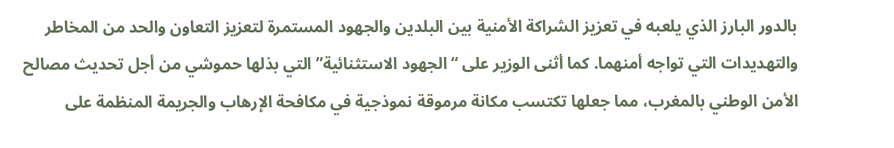بالدور البارز الذي يلعبه في تعزيز الشراكة الأمنية بين البلدين والجهود المستمرة لتعزيز التعاون والحد من المخاطر والتهديدات التي تواجه أمنهما. كما أثنى الوزير على “الجهود الاستثنائية” التي بذلها حموشي من أجل تحديث مصالح الأمن الوطني بالمغرب، مما جعلها تكتسب مكانة مرموقة نموذجية في مكافحة الإرهاب والجريمة المنظمة على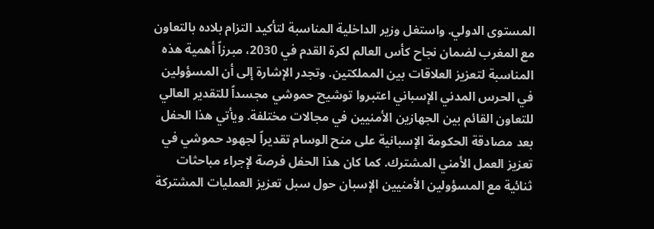المستوى الدولي. واستغل وزير الداخلية المناسبة لتأكيد التزام بلاده بالتعاون مع المغرب لضمان نجاح كأس العالم لكرة القدم في 2030، مبرزاً أهمية هذه المناسبة لتعزيز العلاقات بين المملكتين. وتجدر الإشارة إلى أن المسؤولين في الحرس المدني الإسباني اعتبروا توشيح حموشي مجسداً للتقدير العالي للتعاون القائم بين الجهازين الأمنيين في مجالات مختلفة. ويأتي هذا الحفل بعد مصادقة الحكومة الإسبانية على منح الوسام تقديراً لجهود حموشي في تعزيز العمل الأمني المشترك. كما كان هذا الحفل فرصة لإجراء مباحثات ثنائية مع المسؤولين الأمنيين الإسبان حول سبل تعزيز العمليات المشتركة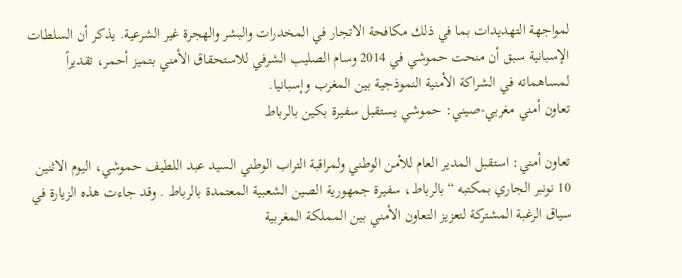لمواجهة التهديدات بما في ذلك مكافحة الاتجار في المخدرات والبشر والهجرة غير الشرعية. يذكر أن السلطات الإسبانية سبق أن منحت حموشي في 2014 وسام الصليب الشرفي للاستحقاق الأمني بتميز أحمر، تقديراً لمساهماته في الشراكة الأمنية النموذجية بين المغرب وإسبانيا.
تعاون أمني مغربي-صيني: حموشي يستقبل سفيرة بكين بالرباط

تعاون أمني: استقبل المدير العام للأمن الوطني ولمراقبة التراب الوطني السيد عبد اللطيف حموشي، اليوم الاثنين 10 نونبر الجاري بمكتبه “بالرباط، سفيرة جمهورية الصين الشعبية المعتمدة بالرباط . وقد جاءت هذه الزيارة في سياق الرغبة المشتركة لتعزيز التعاون الأمني بين المملكة المغربية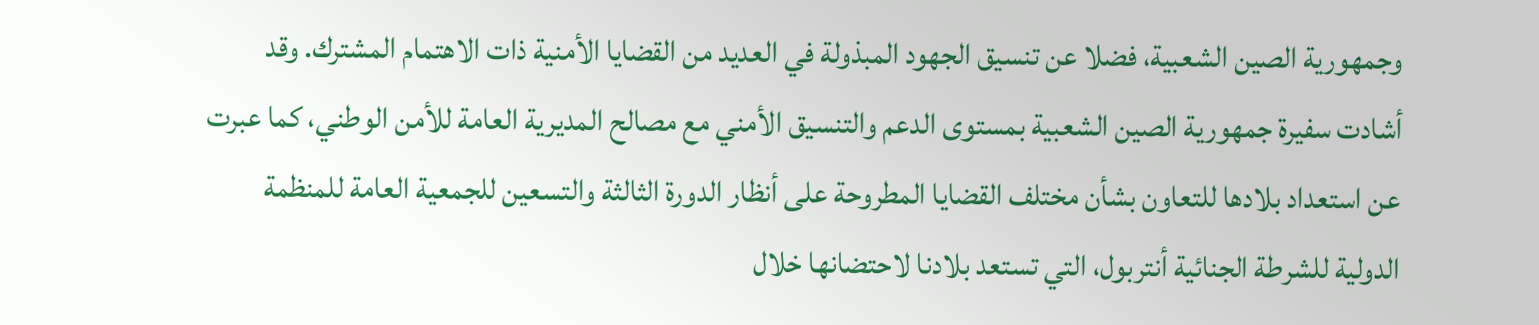وجمهورية الصين الشعبية، فضلا عن تنسيق الجهود المبذولة في العديد من القضايا الأمنية ذات الاهتمام المشترك. وقد أشادت سفيرة جمهورية الصين الشعبية بمستوى الدعم والتنسيق الأمني مع مصالح المديرية العامة للأمن الوطني، كما عبرت عن استعداد بلادها للتعاون بشأن مختلف القضايا المطروحة على أنظار الدورة الثالثة والتسعين للجمعية العامة للمنظمة الدولية للشرطة الجنائية أنتربول، التي تستعد بلادنا لاحتضانها خلال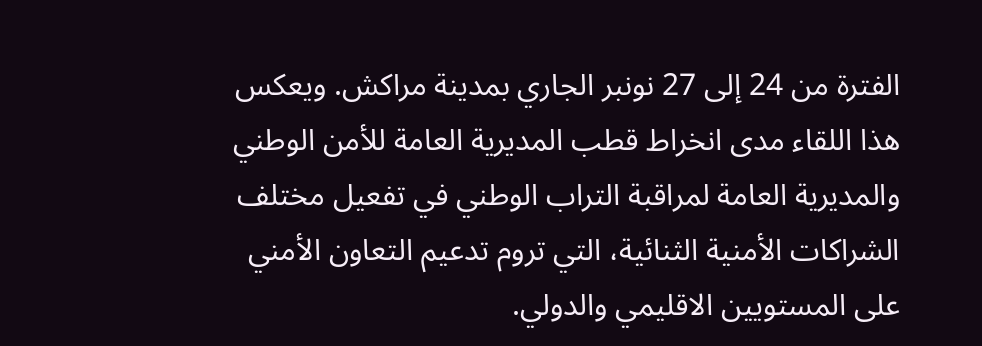الفترة من 24 إلى 27 نونبر الجاري بمدينة مراكش. ويعكس هذا اللقاء مدى انخراط قطب المديرية العامة للأمن الوطني والمديرية العامة لمراقبة التراب الوطني في تفعيل مختلف الشراكات الأمنية الثنائية، التي تروم تدعيم التعاون الأمني على المستويين الاقليمي والدولي.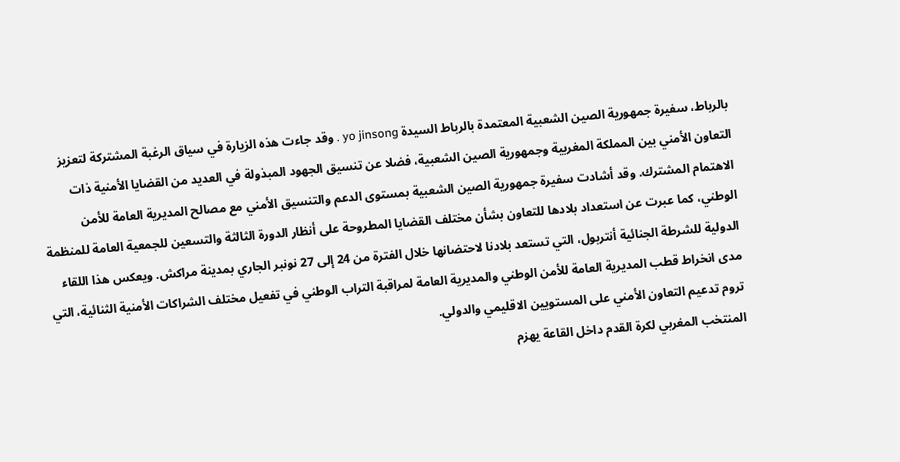بالرباط، سفيرة جمهورية الصين الشعبية المعتمدة بالرباط السيدة yo jinsong . وقد جاءت هذه الزيارة في سياق الرغبة المشتركة لتعزيز التعاون الأمني بين المملكة المغربية وجمهورية الصين الشعبية، فضلا عن تنسيق الجهود المبذولة في العديد من القضايا الأمنية ذات الاهتمام المشترك. وقد أشادت سفيرة جمهورية الصين الشعبية بمستوى الدعم والتنسيق الأمني مع مصالح المديرية العامة للأمن الوطني، كما عبرت عن استعداد بلادها للتعاون بشأن مختلف القضايا المطروحة على أنظار الدورة الثالثة والتسعين للجمعية العامة للمنظمة الدولية للشرطة الجنائية أنتربول، التي تستعد بلادنا لاحتضانها خلال الفترة من 24 إلى 27 نونبر الجاري بمدينة مراكش. ويعكس هذا اللقاء مدى انخراط قطب المديرية العامة للأمن الوطني والمديرية العامة لمراقبة التراب الوطني في تفعيل مختلف الشراكات الأمنية الثنائية، التي تروم تدعيم التعاون الأمني على المستويين الاقليمي والدولي.
المنتخب المغربي لكرة القدم داخل القاعة يهزم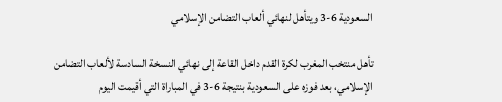السعودية 6-3 ويتأهل لنهائي ألعاب التضامن الإسلامي

تأهل منتخب المغرب لكرة القدم داخل القاعة إلى نهائي النسخة السادسة لألعاب التضامن الإسلامي، بعد فوزه على السعودية بنتيجة 6-3 في المباراة التي أقيمت اليوم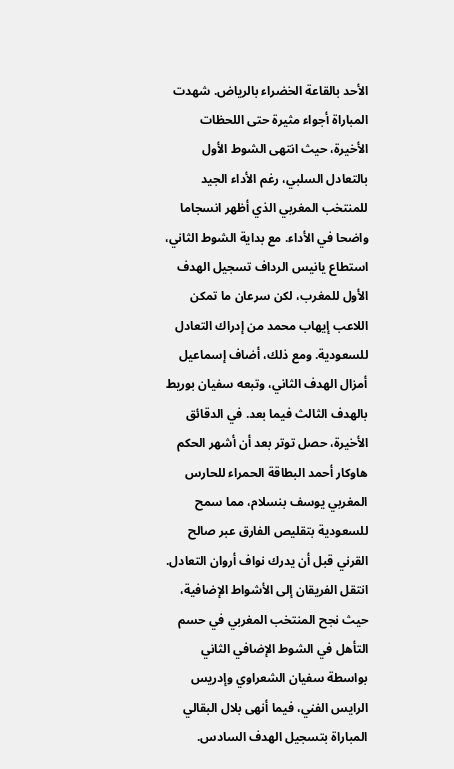الأحد بالقاعة الخضراء بالرياض. شهدت المباراة أجواء مثيرة حتى اللحظات الأخيرة، حيث انتهى الشوط الأول بالتعادل السلبي، رغم الأداء الجيد للمنتخب المغربي الذي أظهر انسجاما واضحا في الأداء. مع بداية الشوط الثاني، استطاع يانيس الرداف تسجيل الهدف الأول للمغرب، لكن سرعان ما تمكن اللاعب إيهاب محمد من إدراك التعادل للسعودية. ومع ذلك، أضاف إسماعيل أمزال الهدف الثاني، وتبعه سفيان بوريط بالهدف الثالث فيما بعد. في الدقائق الأخيرة، حصل توتر بعد أن أشهر الحكم هاوكار أحمد البطاقة الحمراء للحارس المغربي يوسف بنسلام، مما سمح للسعودية بتقليص الفارق عبر صالح القرني قبل أن يدرك نواف أروان التعادل. انتقل الفريقان إلى الأشواط الإضافية، حيث نجح المنتخب المغربي في حسم التأهل في الشوط الإضافي الثاني بواسطة سفيان الشعراوي وإدريس الرايس الفني، فيما أنهى بلال البقالي المباراة بتسجيل الهدف السادس.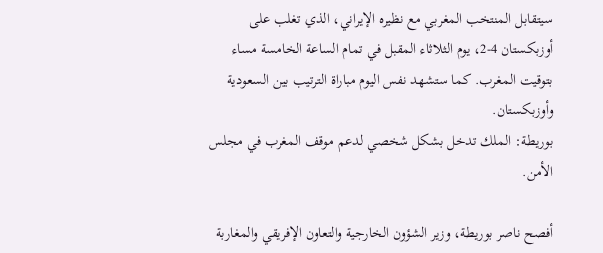سيتقابل المنتخب المغربي مع نظيره الإيراني، الذي تغلب على أوزبكستان 4-2، يوم الثلاثاء المقبل في تمام الساعة الخامسة مساء بتوقيت المغرب. كما ستشهد نفس اليوم مباراة الترتيب بين السعودية وأوزبكستان.
بوريطة: الملك تدخل بشكل شخصي لدعم موقف المغرب في مجلس الأمن.

أفصح ناصر بوريطة، وزير الشؤون الخارجية والتعاون الإفريقي والمغاربة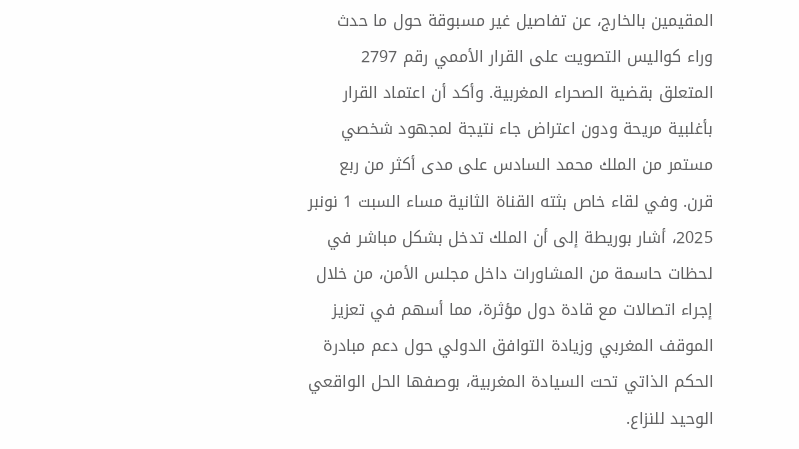المقيمين بالخارج، عن تفاصيل غير مسبوقة حول ما حدث وراء كواليس التصويت على القرار الأممي رقم 2797 المتعلق بقضية الصحراء المغربية. وأكد أن اعتماد القرار بأغلبية مريحة ودون اعتراض جاء نتيجة لمجهود شخصي مستمر من الملك محمد السادس على مدى أكثر من ربع قرن. وفي لقاء خاص بثته القناة الثانية مساء السبت 1 نونبر 2025، أشار بوريطة إلى أن الملك تدخل بشكل مباشر في لحظات حاسمة من المشاورات داخل مجلس الأمن، من خلال إجراء اتصالات مع قادة دول مؤثرة، مما أسهم في تعزيز الموقف المغربي وزيادة التوافق الدولي حول دعم مبادرة الحكم الذاتي تحت السيادة المغربية، بوصفها الحل الواقعي الوحيد للنزاع.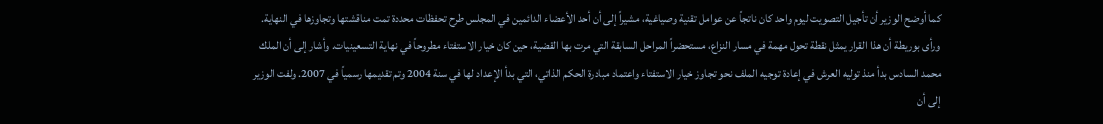كما أوضح الوزير أن تأجيل التصويت ليوم واحد كان ناتجاً عن عوامل تقنية وصياغية، مشيراً إلى أن أحد الأعضاء الدائمين في المجلس طرح تحفظات محددة تمت مناقشتها وتجاوزها في النهاية. ورأى بوريطة أن هذا القرار يمثل نقطة تحول مهمة في مسار النزاع، مستحضراً المراحل السابقة التي مرت بها القضية، حين كان خيار الاستفتاء مطروحاً في نهاية التسعينيات. وأشار إلى أن الملك محمد السادس بدأ منذ توليه العرش في إعادة توجيه الملف نحو تجاوز خيار الاستفتاء واعتماد مبادرة الحكم الذاتي، التي بدأ الإعداد لها في سنة 2004 وتم تقديمها رسمياً في 2007. ولفت الوزير إلى أن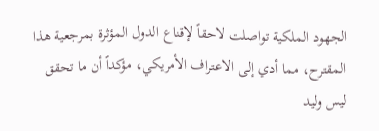الجهود الملكية تواصلت لاحقاً لإقناع الدول المؤثرة بمرجعية هذا المقترح، مما أدي إلى الاعتراف الأمريكي، مؤكداً أن ما تحقق ليس وليد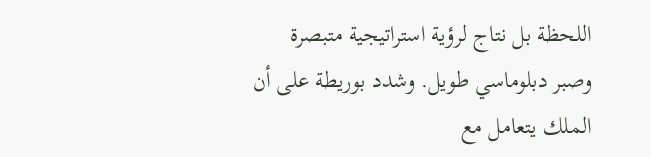اللحظة بل نتاج لرؤية استراتيجية متبصرة وصبر دبلوماسي طويل. وشدد بوريطة على أن الملك يتعامل مع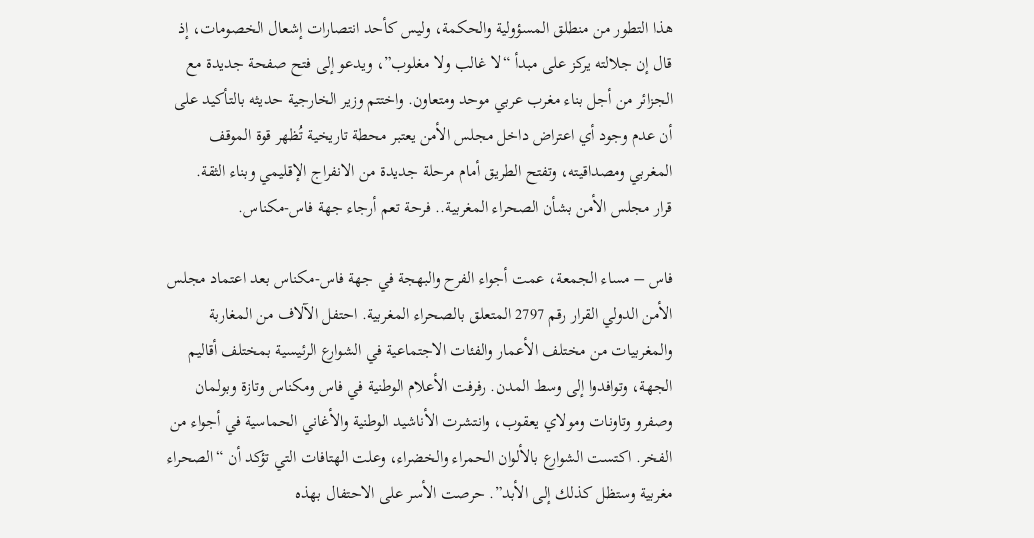هذا التطور من منطلق المسؤولية والحكمة، وليس كأحد انتصارات إشعال الخصومات، إذ قال إن جلالته يركز على مبدأ “لا غالب ولا مغلوب”، ويدعو إلى فتح صفحة جديدة مع الجزائر من أجل بناء مغرب عربي موحد ومتعاون. واختتم وزير الخارجية حديثه بالتأكيد على أن عدم وجود أي اعتراض داخل مجلس الأمن يعتبر محطة تاريخية تُظهر قوة الموقف المغربي ومصداقيته، وتفتح الطريق أمام مرحلة جديدة من الانفراج الإقليمي وبناء الثقة.
قرار مجلس الأمن بشأن الصحراء المغربية.. فرحة تعم أرجاء جهة فاس-مكناس.

فاس – مساء الجمعة، عمت أجواء الفرح والبهجة في جهة فاس-مكناس بعد اعتماد مجلس الأمن الدولي القرار رقم 2797 المتعلق بالصحراء المغربية. احتفل الآلاف من المغاربة والمغربيات من مختلف الأعمار والفئات الاجتماعية في الشوارع الرئيسية بمختلف أقاليم الجهة، وتوافدوا إلى وسط المدن. رفرفت الأعلام الوطنية في فاس ومكناس وتازة وبولمان وصفرو وتاونات ومولاي يعقوب، وانتشرت الأناشيد الوطنية والأغاني الحماسية في أجواء من الفخر. اكتست الشوارع بالألوان الحمراء والخضراء، وعلت الهتافات التي تؤكد أن “الصحراء مغربية وستظل كذلك إلى الأبد”. حرصت الأسر على الاحتفال بهذه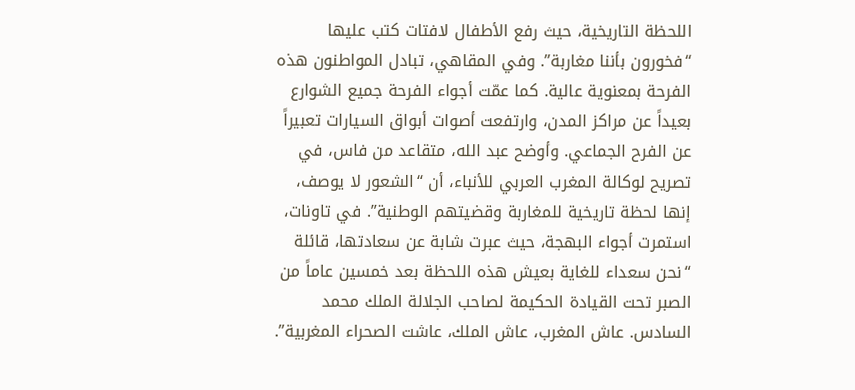اللحظة التاريخية، حيث رفع الأطفال لافتات كتب عليها “فخورون بأننا مغاربة”. وفي المقاهي، تبادل المواطنون هذه الفرحة بمعنوية عالية. كما عمّت أجواء الفرحة جميع الشوارع بعيداً عن مراكز المدن، وارتفعت أصوات أبواق السيارات تعبيراً عن الفرح الجماعي. وأوضح عبد الله، متقاعد من فاس، في تصريح لوكالة المغرب العربي للأنباء، أن “الشعور لا يوصف، إنها لحظة تاريخية للمغاربة وقضيتهم الوطنية”. في تاونات، استمرت أجواء البهجة، حيث عبرت شابة عن سعادتها، قائلة “نحن سعداء للغاية بعيش هذه اللحظة بعد خمسين عاماً من الصبر تحت القيادة الحكيمة لصاحب الجلالة الملك محمد السادس. عاش المغرب، عاش الملك، عاشت الصحراء المغربية”.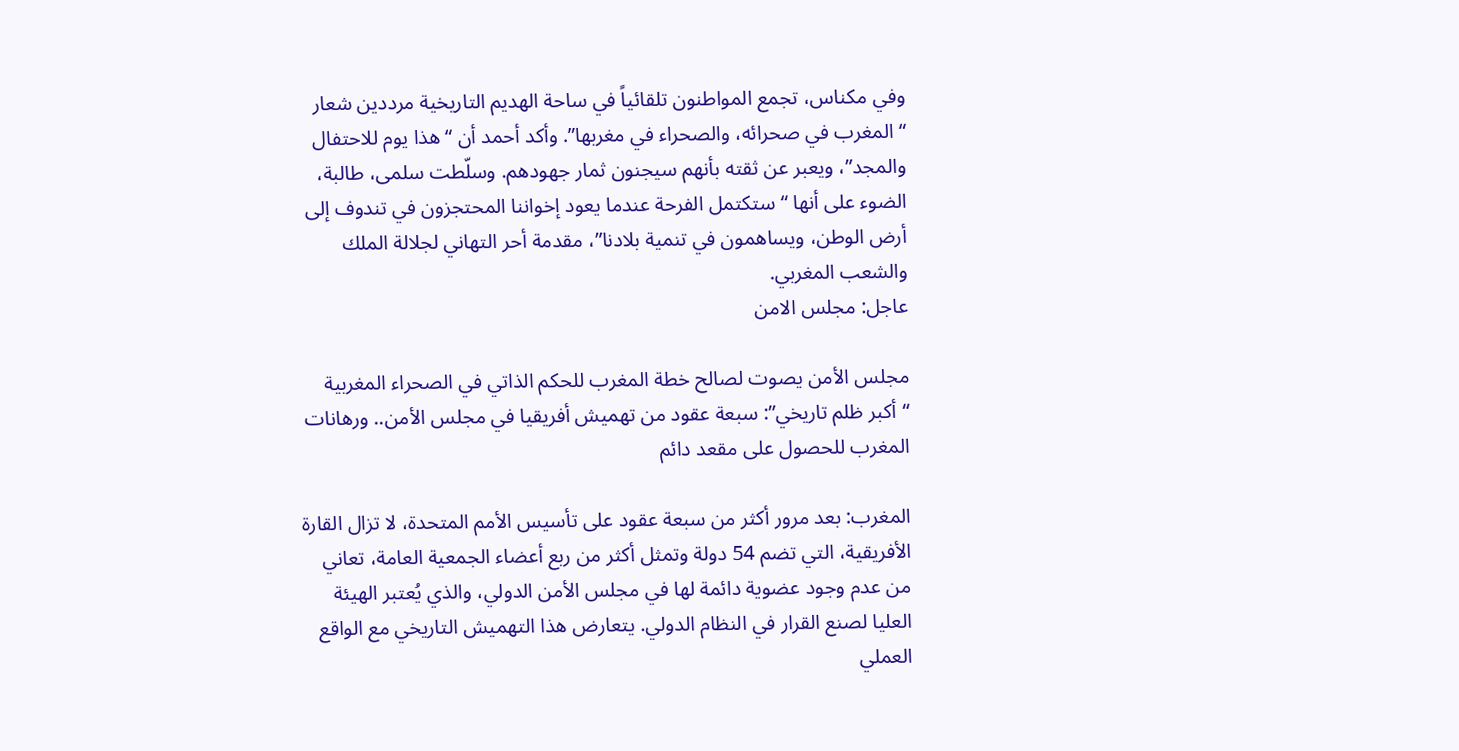وفي مكناس، تجمع المواطنون تلقائياً في ساحة الهديم التاريخية مرددين شعار “المغرب في صحرائه، والصحراء في مغربها”. وأكد أحمد أن “هذا يوم للاحتفال والمجد”، ويعبر عن ثقته بأنهم سيجنون ثمار جهودهم. وسلّطت سلمى، طالبة، الضوء على أنها “ستكتمل الفرحة عندما يعود إخواننا المحتجزون في تندوف إلى أرض الوطن، ويساهمون في تنمية بلادنا”، مقدمة أحر التهاني لجلالة الملك والشعب المغربي.
عاجل: مجلس الامن

مجلس الأمن يصوت لصالح خطة المغرب للحكم الذاتي في الصحراء المغربية
“أكبر ظلم تاريخي”: سبعة عقود من تهميش أفريقيا في مجلس الأمن.. ورهانات المغرب للحصول على مقعد دائم

المغرب: بعد مرور أكثر من سبعة عقود على تأسيس الأمم المتحدة، لا تزال القارة الأفريقية، التي تضم 54 دولة وتمثل أكثر من ربع أعضاء الجمعية العامة، تعاني من عدم وجود عضوية دائمة لها في مجلس الأمن الدولي، والذي يُعتبر الهيئة العليا لصنع القرار في النظام الدولي. يتعارض هذا التهميش التاريخي مع الواقع العملي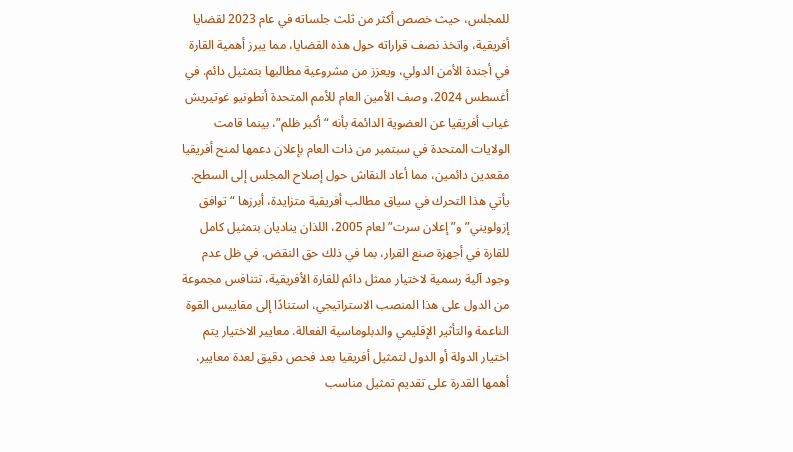للمجلس، حيث خصص أكثر من ثلث جلساته في عام 2023 لقضايا أفريقية، واتخذ نصف قراراته حول هذه القضايا، مما يبرز أهمية القارة في أجندة الأمن الدولي، ويعزز من مشروعية مطالبها بتمثيل دائم. في أغسطس 2024، وصف الأمين العام للأمم المتحدة أنطونيو غوتيريش غياب أفريقيا عن العضوية الدائمة بأنه “أكبر ظلم”، بينما قامت الولايات المتحدة في سبتمبر من ذات العام بإعلان دعمها لمنح أفريقيا مقعدين دائمين، مما أعاد النقاش حول إصلاح المجلس إلى السطح. يأتي هذا التحرك في سياق مطالب أفريقية متزايدة، أبرزها “توافق إزولويني” و”إعلان سرت” لعام 2005، اللذان يناديان بتمثيل كامل للقارة في أجهزة صنع القرار، بما في ذلك حق النقض. في ظل عدم وجود آلية رسمية لاختيار ممثل دائم للقارة الأفريقية، تتنافس مجموعة من الدول على هذا المنصب الاستراتيجي، استنادًا إلى مقاييس القوة الناعمة والتأثير الإقليمي والدبلوماسية الفعالة. معايير الاختيار يتم اختيار الدولة أو الدول لتمثيل أفريقيا بعد فحص دقيق لعدة معايير، أهمها القدرة على تقديم تمثيل مناسب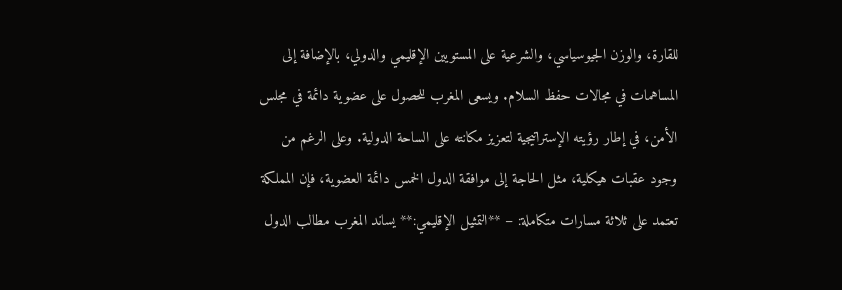للقارة، والوزن الجيوسياسي، والشرعية على المستويين الإقليمي والدولي، بالإضافة إلى المساهمات في مجالات حفظ السلام. ويسعى المغرب للحصول على عضوية دائمة في مجلس الأمن، في إطار رؤيته الإستراتيجية لتعزيز مكانته على الساحة الدولية. وعلى الرغم من وجود عقبات هيكلية، مثل الحاجة إلى موافقة الدول الخمس دائمة العضوية، فإن المملكة تعتمد على ثلاثة مسارات متكاملة: – **التمثيل الإقليمي:** يساند المغرب مطالب الدول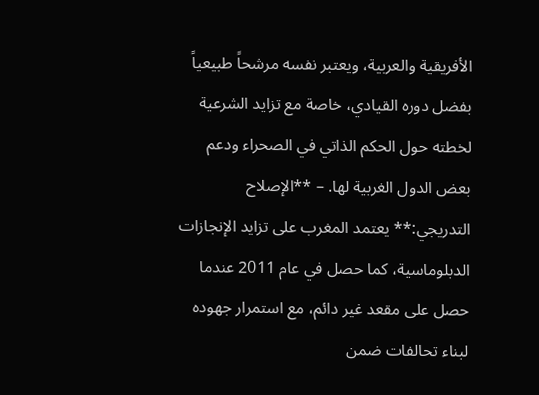الأفريقية والعربية، ويعتبر نفسه مرشحاً طبيعياً بفضل دوره القيادي، خاصة مع تزايد الشرعية لخطته حول الحكم الذاتي في الصحراء ودعم بعض الدول الغربية لها. – **الإصلاح التدريجي:** يعتمد المغرب على تزايد الإنجازات الدبلوماسية، كما حصل في عام 2011 عندما حصل على مقعد غير دائم، مع استمرار جهوده لبناء تحالفات ضمن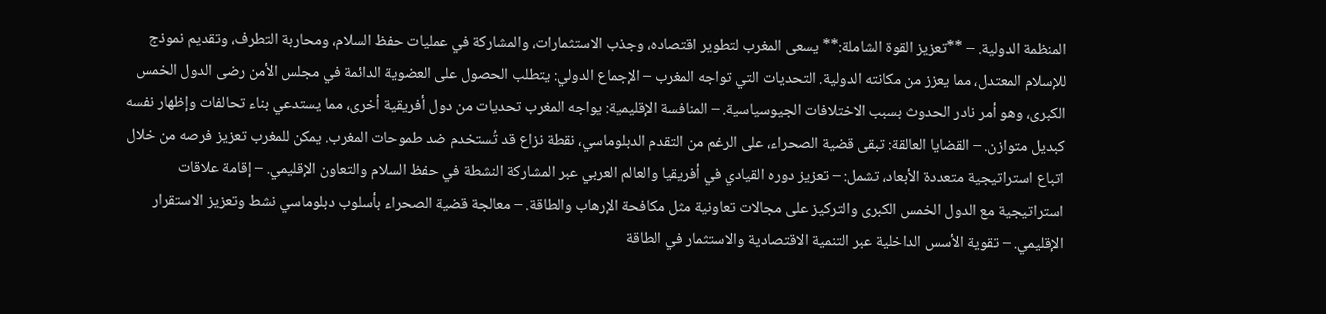المنظمة الدولية. – **تعزيز القوة الشاملة:** يسعى المغرب لتطوير اقتصاده، وجذب الاستثمارات، والمشاركة في عمليات حفظ السلام، ومحاربة التطرف، وتقديم نموذج للإسلام المعتدل، مما يعزز من مكانته الدولية. التحديات التي تواجه المغرب – الإجماع الدولي: يتطلب الحصول على العضوية الدائمة في مجلس الأمن رضى الدول الخمس الكبرى، وهو أمر نادر الحدوث بسبب الاختلافات الجيوسياسية. – المنافسة الإقليمية: يواجه المغرب تحديات من دول أفريقية أخرى، مما يستدعي بناء تحالفات وإظهار نفسه كبديل متوازن. – القضايا العالقة: تبقى قضية الصحراء، على الرغم من التقدم الدبلوماسي، نقطة نزاع قد تُستخدم ضد طموحات المغرب. يمكن للمغرب تعزيز فرصه من خلال اتباع استراتيجية متعددة الأبعاد، تشمل: – تعزيز دوره القيادي في أفريقيا والعالم العربي عبر المشاركة النشطة في حفظ السلام والتعاون الإقليمي. – إقامة علاقات استراتيجية مع الدول الخمس الكبرى والتركيز على مجالات تعاونية مثل مكافحة الإرهاب والطاقة. – معالجة قضية الصحراء بأسلوب دبلوماسي نشط وتعزيز الاستقرار الإقليمي. – تقوية الأسس الداخلية عبر التنمية الاقتصادية والاستثمار في الطاقة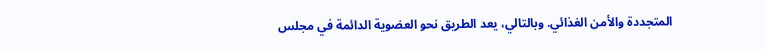المتجددة والأمن الغذائي. وبالتالي، يعد الطريق نحو العضوية الدائمة في مجلس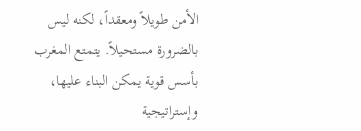الأمن طويلاً ومعقداً، لكنه ليس بالضرورة مستحيلاً. يتمتع المغرب بأسس قوية يمكن البناء عليها، وإستراتيجية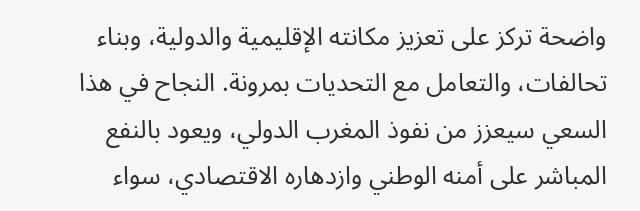واضحة تركز على تعزيز مكانته الإقليمية والدولية، وبناء تحالفات، والتعامل مع التحديات بمرونة. النجاح في هذا السعي سيعزز من نفوذ المغرب الدولي، ويعود بالنفع المباشر على أمنه الوطني وازدهاره الاقتصادي، سواء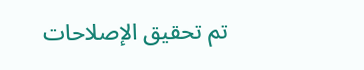تم تحقيق الإصلاحات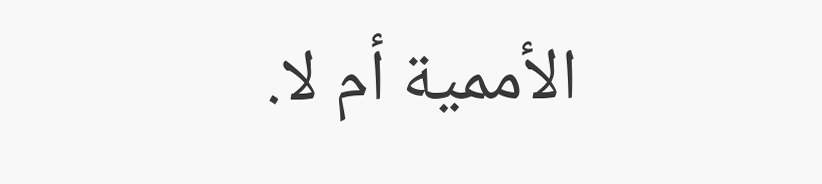الأممية أم لا.